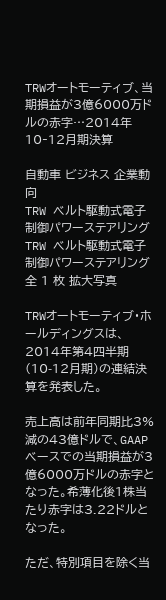TRWオートモーティブ、当期損益が3億6000万ドルの赤字…2014年10‐12月期決算

自動車 ビジネス 企業動向
TRW ベルト駆動式電子制御パワーステアリング
TRW ベルト駆動式電子制御パワーステアリング 全 1 枚 拡大写真

TRWオートモーティブ・ホールディングスは、2014年第4四半期(10-12月期)の連結決算を発表した。

売上高は前年同期比3%減の43億ドルで、GAAPベースでの当期損益が3億6000万ドルの赤字となった。希薄化後1株当たり赤字は3.22ドルとなった。

ただ、特別項目を除く当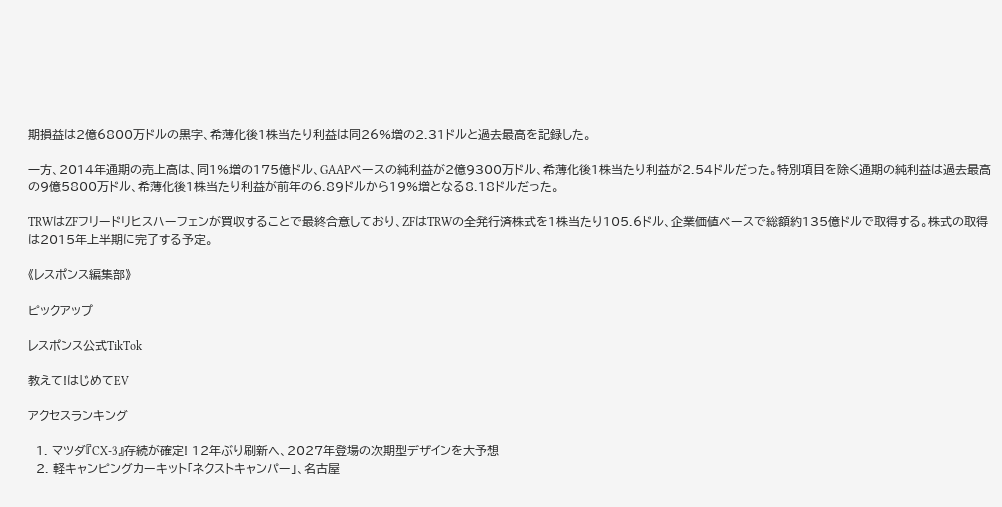期損益は2億6800万ドルの黒字、希薄化後1株当たり利益は同26%増の2.31ドルと過去最高を記録した。

一方、2014年通期の売上高は、同1%増の175億ドル、GAAPベースの純利益が2億9300万ドル、希薄化後1株当たり利益が2.54ドルだった。特別項目を除く通期の純利益は過去最高の9億5800万ドル、希薄化後1株当たり利益が前年の6.89ドルから19%増となる8.18ドルだった。

TRWはZFフリードリヒスハーフェンが買収することで最終合意しており、ZFはTRWの全発行済株式を1株当たり105.6ドル、企業価値ベースで総額約135億ドルで取得する。株式の取得は2015年上半期に完了する予定。

《レスポンス編集部》

ピックアップ

レスポンス公式TikTok

教えて!はじめてEV

アクセスランキング

  1. マツダ『CX-3』存続が確定! 12年ぶり刷新へ、2027年登場の次期型デザインを大予想
  2. 軽キャンピングカーキット「ネクストキャンパー」、名古屋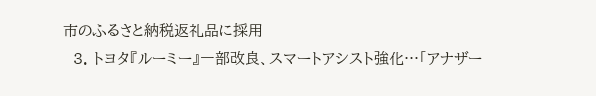市のふるさと納税返礼品に採用
  3. トヨタ『ルーミー』一部改良、スマートアシスト強化…「アナザー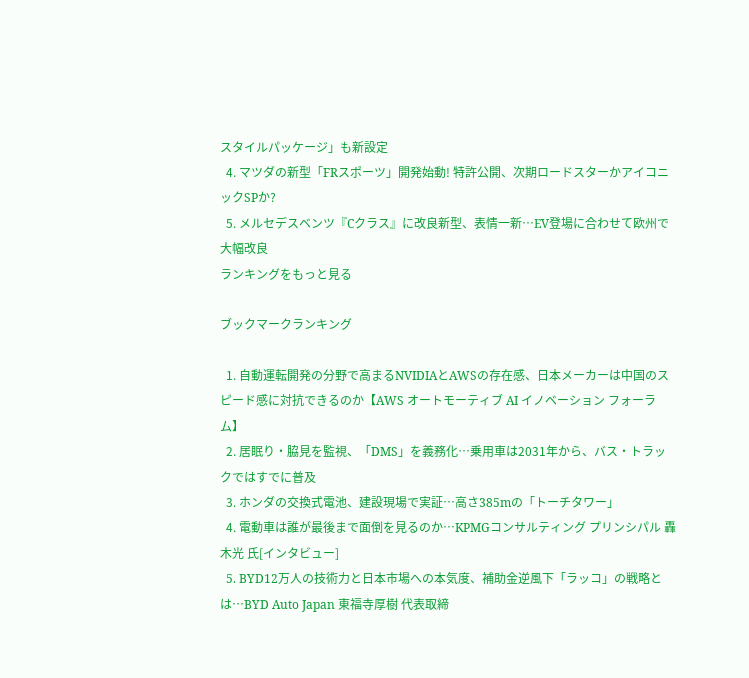スタイルパッケージ」も新設定
  4. マツダの新型「FRスポーツ」開発始動! 特許公開、次期ロードスターかアイコニックSPか?
  5. メルセデスベンツ『Cクラス』に改良新型、表情一新…EV登場に合わせて欧州で大幅改良
ランキングをもっと見る

ブックマークランキング

  1. 自動運転開発の分野で高まるNVIDIAとAWSの存在感、日本メーカーは中国のスピード感に対抗できるのか【AWS オートモーティブ AI イノベーション フォーラム】
  2. 居眠り・脇見を監視、「DMS」を義務化…乗用車は2031年から、バス・トラックではすでに普及
  3. ホンダの交換式電池、建設現場で実証…高さ385mの「トーチタワー」
  4. 電動車は誰が最後まで面倒を見るのか…KPMGコンサルティング プリンシパル 轟木光 氏[インタビュー]
  5. BYD12万人の技術力と日本市場への本気度、補助金逆風下「ラッコ」の戦略とは…BYD Auto Japan 東福寺厚樹 代表取締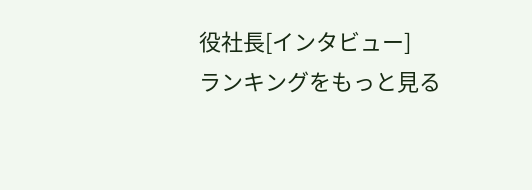役社長[インタビュー]
ランキングをもっと見る